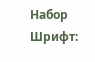Набор
Шрифт: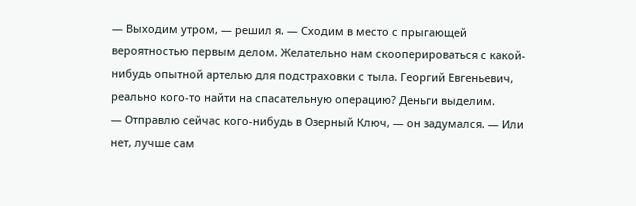— Выходим утром, — решил я. — Сходим в место с прыгающей вероятностью первым делом. Желательно нам скооперироваться с какой-нибудь опытной артелью для подстраховки с тыла. Георгий Евгеньевич, реально кого-то найти на спасательную операцию? Деньги выделим.
— Отправлю сейчас кого-нибудь в Озерный Ключ, — он задумался. — Или нет, лучше сам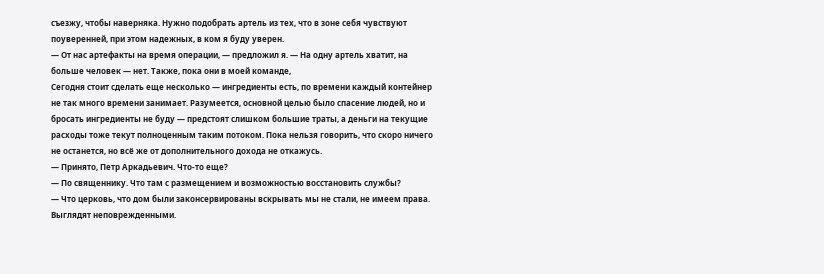съезжу, чтобы наверняка. Нужно подобрать артель из тех, что в зоне себя чувствуют поуверенней, при этом надежных, в ком я буду уверен.
— От нас артефакты на время операции, — предложил я. — На одну артель хватит, на больше человек — нет. Также, пока они в моей команде,
Сегодня стоит сделать еще несколько — ингредиенты есть, по времени каждый контейнер не так много времени занимает. Разумеется, основной целью было спасение людей, но и бросать ингредиенты не буду — предстоят слишком большие траты, а деньги на текущие расходы тоже текут полноценным таким потоком. Пока нельзя говорить, что скоро ничего не останется, но всё же от дополнительного дохода не откажусь.
— Принято, Петр Аркадьевич. Что-то еще?
— По священнику. Что там с размещением и возможностью восстановить службы?
— Что церковь, что дом были законсервированы вскрывать мы не стали, не имеем права. Выглядят неповрежденными.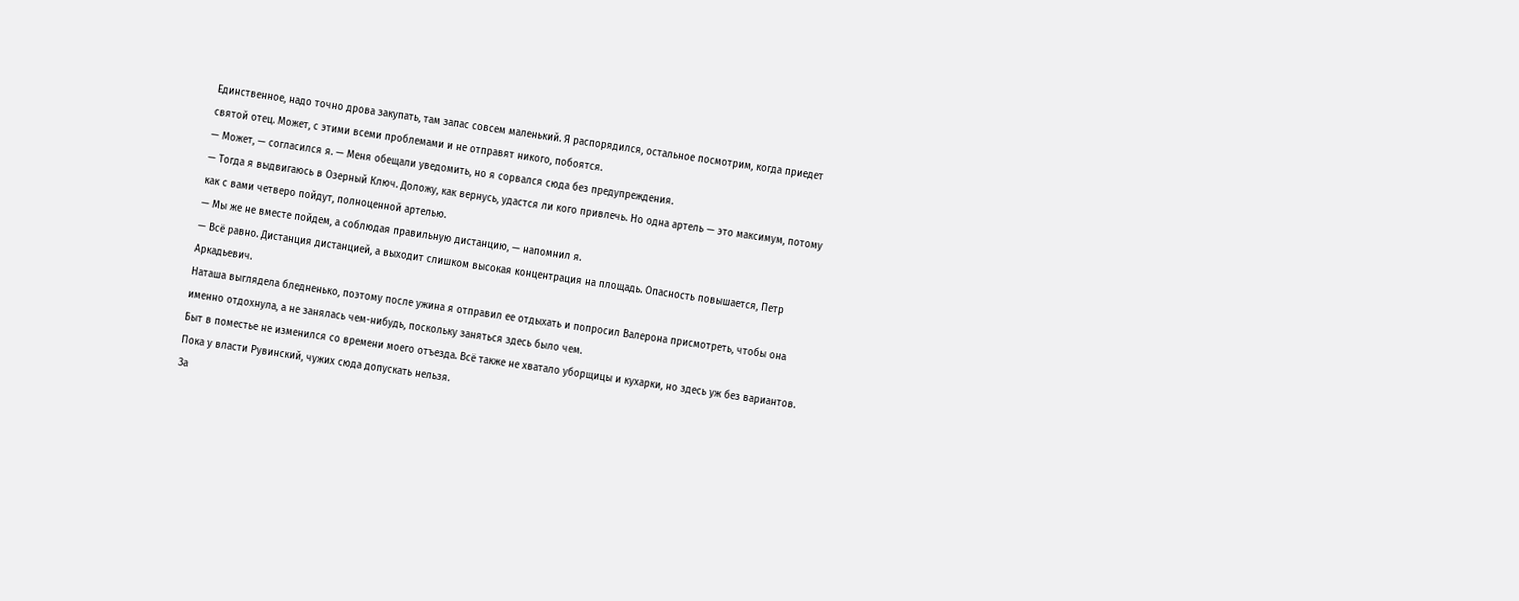Единственное, надо точно дрова закупать, там запас совсем маленький. Я распорядился, остальное посмотрим, когда приедет святой отец. Может, с этими всеми проблемами и не отправят никого, побоятся.
— Может, — согласился я. — Меня обещали уведомить, но я сорвался сюда без предупреждения.
— Тогда я выдвигаюсь в Озерный Ключ. Доложу, как вернусь, удастся ли кого привлечь. Но одна артель — это максимум, потому как с вами четверо пойдут, полноценной артелью.
— Мы же не вместе пойдем, а соблюдая правильную дистанцию, — напомнил я.
— Всё равно. Дистанция дистанцией, а выходит слишком высокая концентрация на площадь. Опасность повышается, Петр Аркадьевич.
Наташа выглядела бледненько, поэтому после ужина я отправил ее отдыхать и попросил Валерона присмотреть, чтобы она именно отдохнула, а не занялась чем-нибудь, поскольку заняться здесь было чем.
Быт в поместье не изменился со времени моего отъезда. Всё также не хватало уборщицы и кухарки, но здесь уж без вариантов. Пока у власти Рувинский, чужих сюда допускать нельзя.
За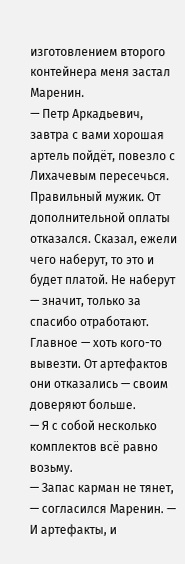изготовлением второго контейнера меня застал Маренин.
— Петр Аркадьевич, завтра с вами хорошая артель пойдёт, повезло с Лихачевым пересечься. Правильный мужик. От дополнительной оплаты отказался. Сказал, ежели чего наберут, то это и будет платой. Не наберут — значит, только за спасибо отработают. Главное — хоть кого-то вывезти. От артефактов они отказались — своим доверяют больше.
— Я с собой несколько комплектов всё равно возьму.
— Запас карман не тянет, — согласился Маренин. — И артефакты, и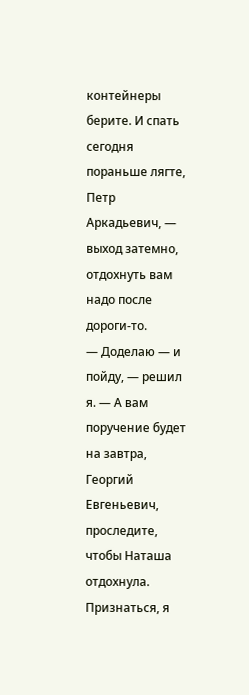контейнеры берите. И спать сегодня пораньше лягте, Петр Аркадьевич, — выход затемно, отдохнуть вам надо после дороги-то.
— Доделаю — и пойду, — решил я. — А вам поручение будет на завтра, Георгий Евгеньевич, проследите, чтобы Наташа отдохнула. Признаться, я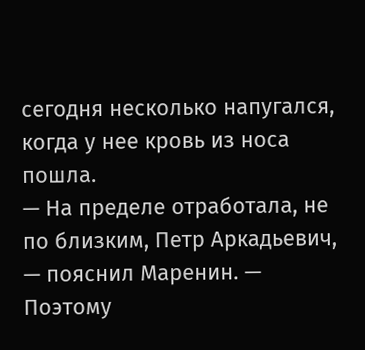сегодня несколько напугался, когда у нее кровь из носа пошла.
— На пределе отработала, не по близким, Петр Аркадьевич, — пояснил Маренин. — Поэтому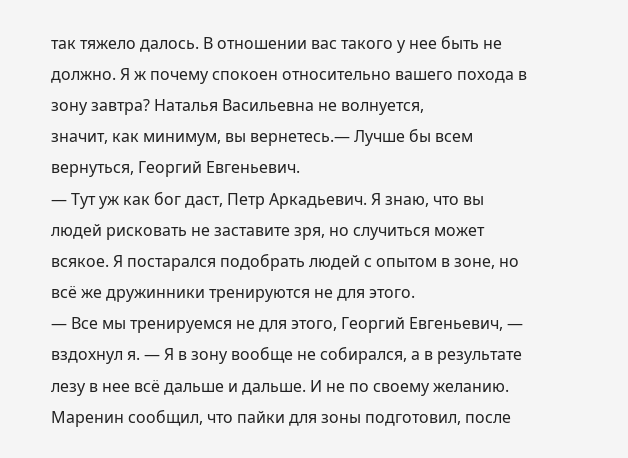так тяжело далось. В отношении вас такого у нее быть не должно. Я ж почему спокоен относительно вашего похода в зону завтра? Наталья Васильевна не волнуется,
значит, как минимум, вы вернетесь.— Лучше бы всем вернуться, Георгий Евгеньевич.
— Тут уж как бог даст, Петр Аркадьевич. Я знаю, что вы людей рисковать не заставите зря, но случиться может всякое. Я постарался подобрать людей с опытом в зоне, но всё же дружинники тренируются не для этого.
— Все мы тренируемся не для этого, Георгий Евгеньевич, — вздохнул я. — Я в зону вообще не собирался, а в результате лезу в нее всё дальше и дальше. И не по своему желанию.
Маренин сообщил, что пайки для зоны подготовил, после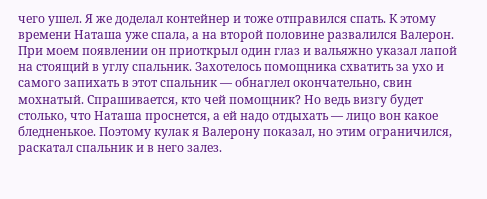чего ушел. Я же доделал контейнер и тоже отправился спать. К этому времени Наташа уже спала, а на второй половине развалился Валерон. При моем появлении он приоткрыл один глаз и вальяжно указал лапой на стоящий в углу спальник. Захотелось помощника схватить за ухо и самого запихать в этот спальник — обнаглел окончательно, свин мохнатый. Спрашивается, кто чей помощник? Но ведь визгу будет столько, что Наташа проснется, а ей надо отдыхать — лицо вон какое бледненькое. Поэтому кулак я Валерону показал, но этим ограничился, раскатал спальник и в него залез.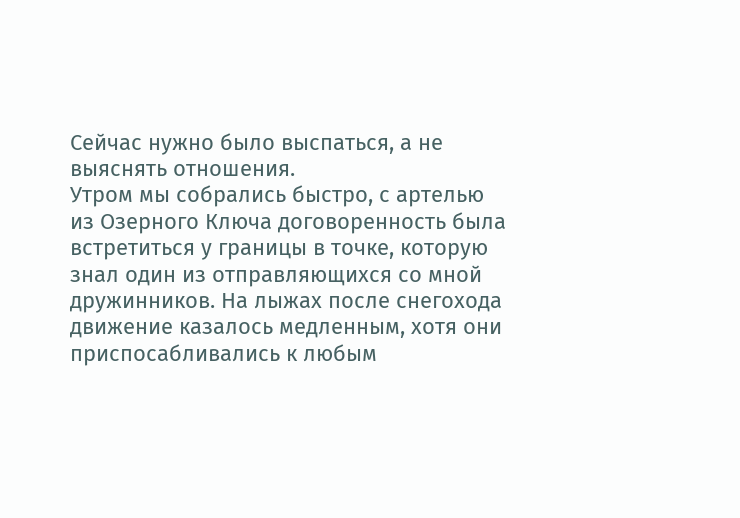Сейчас нужно было выспаться, а не выяснять отношения.
Утром мы собрались быстро, с артелью из Озерного Ключа договоренность была встретиться у границы в точке, которую знал один из отправляющихся со мной дружинников. На лыжах после снегохода движение казалось медленным, хотя они приспосабливались к любым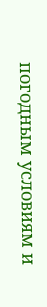погодным условиям и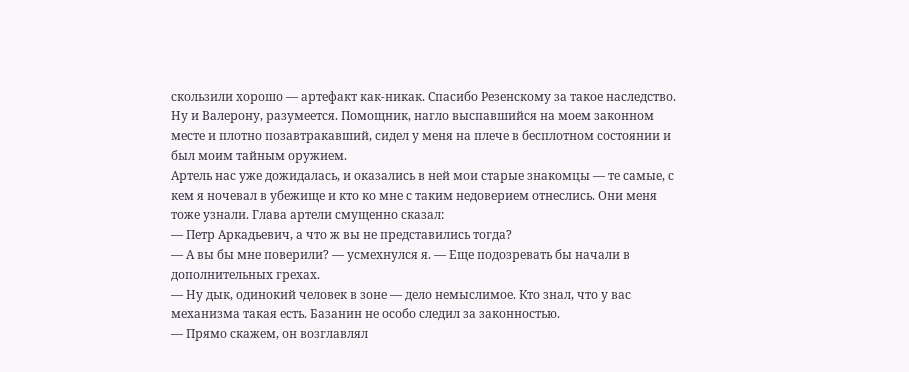скользили хорошо — артефакт как-никак. Спасибо Резенскому за такое наследство. Ну и Валерону, разумеется. Помощник, нагло выспавшийся на моем законном месте и плотно позавтракавший, сидел у меня на плече в бесплотном состоянии и был моим тайным оружием.
Артель нас уже дожидалась, и оказались в ней мои старые знакомцы — те самые, с кем я ночевал в убежище и кто ко мне с таким недоверием отнеслись. Они меня тоже узнали. Глава артели смущенно сказал:
— Петр Аркадьевич, а что ж вы не представились тогда?
— А вы бы мне поверили? — усмехнулся я. — Еще подозревать бы начали в дополнительных грехах.
— Ну дык, одинокий человек в зоне — дело немыслимое. Кто знал, что у вас механизма такая есть. Базанин не особо следил за законностью.
— Прямо скажем, он возглавлял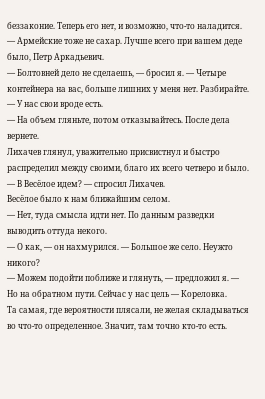беззаконие. Теперь его нет, и возможно, что-то наладится.
— Армейские тоже не сахар. Лучше всего при вашем деде было, Петр Аркадьевич.
— Болтовней дело не сделаешь, — бросил я. — Четыре контейнера на вас, больше лишних у меня нет. Разбирайте.
— У нас свои вроде есть.
— На объем гляньте, потом отказывайтесь. После дела вернете.
Лихачев глянул, уважительно присвистнул и быстро распределил между своими, благо их всего четверо и было.
— В Весёлое идем? — спросил Лихачев.
Весёлое было к нам ближайшим селом.
— Нет, туда смысла идти нет. По данным разведки выводить оттуда некого.
— О как, — он нахмурился. — Большое же село. Неужто никого?
— Можем подойти поближе и глянуть, — предложил я. — Но на обратном пути. Сейчас у нас цель — Кореловка.
Та самая, где вероятности плясали, не желая складываться во что-то определенное. Значит, там точно кто-то есть.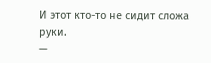И этот кто-то не сидит сложа руки.
—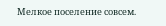Мелкое поселение совсем.